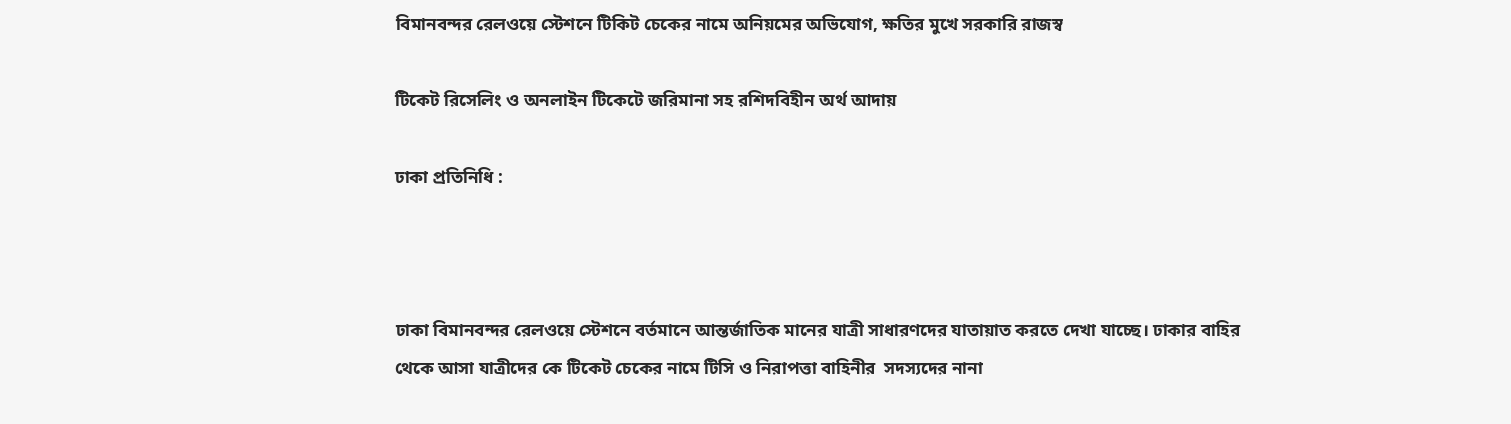বিমানবন্দর রেলওয়ে স্টেশনে টিকিট চেকের নামে অনিয়মের অভিযোগ, ক্ষতির মুখে সরকারি রাজস্ব

টিকেট রিসেলিং ও অনলাইন টিকেটে জরিমানা সহ রশিদবিহীন অর্থ আদায়

ঢাকা প্রতিনিধি :



ঢাকা বিমানবন্দর রেলওয়ে স্টেশনে বর্তমানে আন্তর্জাতিক মানের যাত্রী সাধারণদের যাতায়াত করতে দেখা যাচ্ছে। ঢাকার বাহির থেকে আসা যাত্রীদের কে টিকেট চেকের নামে টিসি ও নিরাপত্তা বাহিনীর  সদস্যদের নানা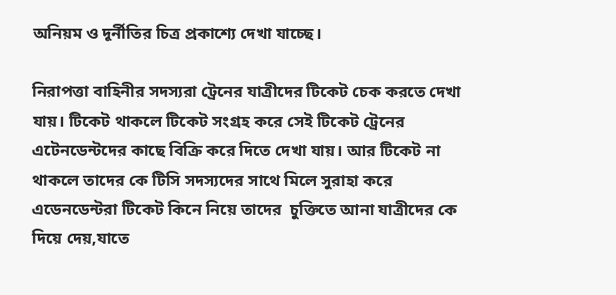অনিয়ম ও দূর্নীতির চিত্র প্রকাশ্যে দেখা যাচ্ছে।

নিরাপত্তা বাহিনীর সদস্যরা ট্রেনের যাত্রীদের টিকেট চেক করতে দেখা যায়। টিকেট থাকলে টিকেট সংগ্রহ করে সেই টিকেট ট্রেনের এটেনডেন্টদের কাছে বিক্রি করে দিতে দেখা যায়। আর টিকেট না থাকলে তাদের কে টিসি সদস্যদের সাথে মিলে সুরাহা করে  এডেনডেন্টরা টিকেট কিনে নিয়ে তাদের  চুক্তিতে আনা যাত্রীদের কে দিয়ে দেয়,যাতে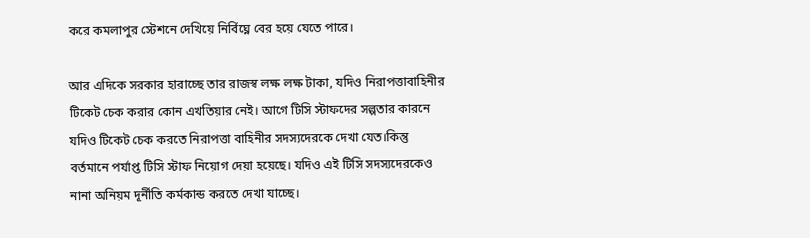করে কমলাপুর স্টেশনে দেখিয়ে নির্বিঘ্নে বের হয়ে যেতে পারে।

আর এদিকে সরকার হারাচ্ছে তার রাজস্ব লক্ষ লক্ষ টাকা, যদিও নিরাপত্তাবাহিনীর টিকেট চেক করার কোন এখতিয়ার নেই। আগে টিসি স্টাফদের সল্পতার কারনে যদিও টিকেট চেক করতে নিরাপত্তা বাহিনীর সদস্যদেরকে দেখা যেত।কিন্তু বর্তমানে পর্যাপ্ত টিসি স্টাফ নিয়োগ দেয়া হয়েছে। যদিও এই টিসি সদস্যদেরকেও নানা অনিয়ম দূর্নীতি কর্মকান্ড করতে দেখা যাচ্ছে‌।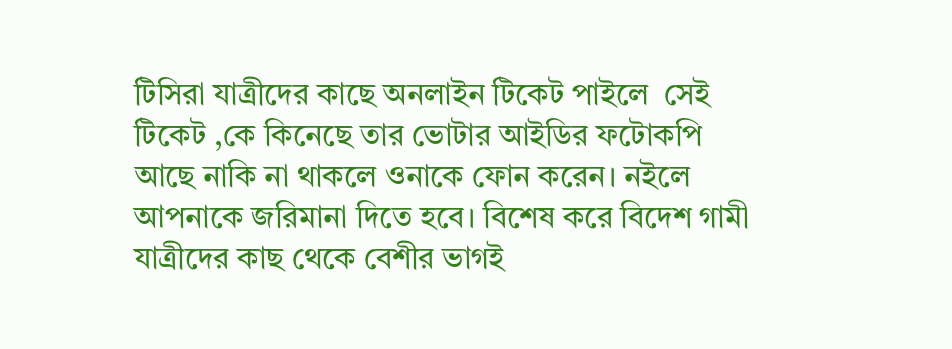টিসিরা যাত্রীদের কাছে অনলাইন টিকেট পাইলে  সেই টিকেট ,কে কিনেছে তার ভোটার আইডির ফটোকপি আছে নাকি না থাকলে ওনাকে ফোন করেন। নইলে আপনাকে জরিমানা দিতে হবে। বিশেষ করে বিদেশ গামী যাত্রীদের কাছ থেকে বেশীর ভাগই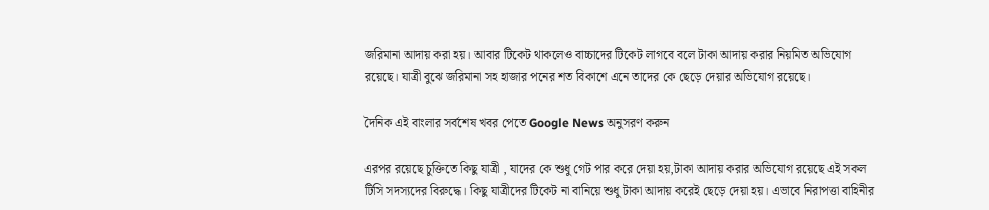জরিমানা আদায় করা হয়। আবার টিকেট থাকলেও বাচ্চাদের টিকেট লাগবে বলে টাকা আদায় করার নিয়মিত অভিযোগ রয়েছে। যাত্রী বুঝে জরিমানা সহ হাজার পনের শত বিকাশে এনে তাদের কে ছেড়ে দেয়ার অভিযোগ রয়েছে।

দৈনিক এই বাংলার সর্বশেষ খবর পেতে Google News অনুসরণ করুন

এরপর রয়েছে চুক্তিতে কিছু যাত্রী , যাদের কে শুধু গেট পার করে দেয়া হয়,টাকা আদায় করার অভিযোগ রয়েছে এই সকল টিসি সদস্যদের বিরুদ্ধে। কিছু যাত্রীদের টিকেট না বানিয়ে শুধু টাকা আদায় করেই ছেড়ে দেয়া হয়। এভাবে নিরাপত্তা বাহিনীর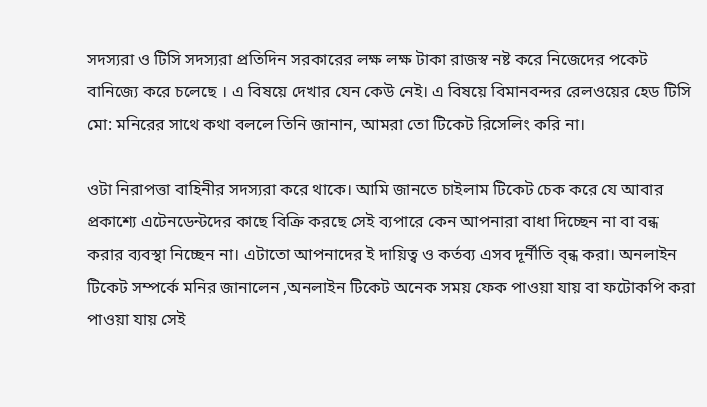সদস্যরা ও টিসি সদস্যরা প্রতিদিন সরকারের লক্ষ লক্ষ টাকা রাজস্ব নষ্ট করে নিজেদের পকেট বানিজ্যে করে চলেছে । এ বিষয়ে দেখার যেন কেউ নেই। এ বিষয়ে বিমানবন্দর রেলওয়ের হেড টিসি মো: মনিরের সাথে কথা বললে তিনি জানান, আমরা তো টিকেট রিসেলিং করি না।

ওটা নিরাপত্তা বাহিনীর সদস্যরা করে থাকে। আমি জানতে চাইলাম টিকেট চেক করে যে আবার প্রকাশ্যে এটেনডেন্টদের কাছে বিক্রি করছে সেই ব্যপারে কেন আপনারা বাধা দিচ্ছেন না বা বন্ধ করার ব্যবস্থা নিচ্ছেন না। এটাতো আপনাদের ই দায়িত্ব ও কর্তব্য এসব দূর্নীতি ব্ন্ধ করা। অনলাইন টিকেট সম্পর্কে মনির জানালেন ,অনলাইন টিকেট অনেক সময় ফেক পাওয়া যায় বা ফটোকপি করা পাওয়া যায়‌ সেই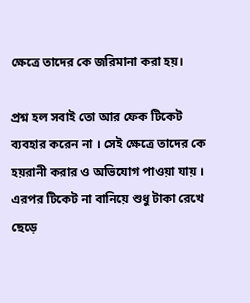ক্ষেত্রে তাদের কে জরিমানা করা হয়।

প্রশ্ন হল সবাই তো আর ফেক টিকেট ব্যবহার করেন না । সেই ক্ষেত্রে তাদের কে হয়রানী করার ও অভিযোগ পাওয়া যায়‌ । এরপর টিকেট না বানিয়ে শুধু টাকা রেখে ছেড়ে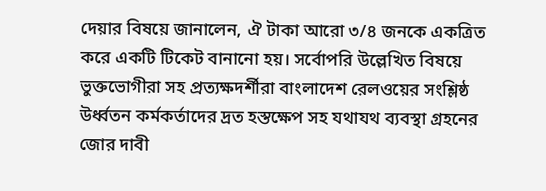দেয়ার বিষয়ে জানালেন, ঐ টাকা আরো ৩/৪ জনকে একত্রিত করে একটি টিকেট বানানো হয়। সর্বোপরি উল্লেখিত বিষয়ে ভুক্তভোগীরা সহ প্রত্যক্ষদর্শীরা বাংলাদেশ রেলওয়ের সংশ্লিষ্ঠ উর্ধ্বতন কর্মকর্তাদের দ্রত হস্তক্ষেপ সহ যথাযথ ব্যবস্থা গ্রহনের জোর দাবী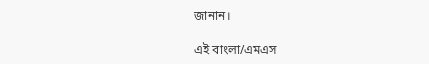জানান।

এই বাংলা/এমএস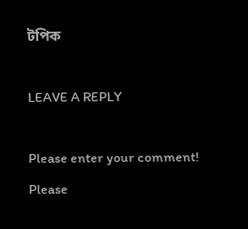টপিক

LEAVE A REPLY

Please enter your comment!
Please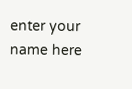enter your name here